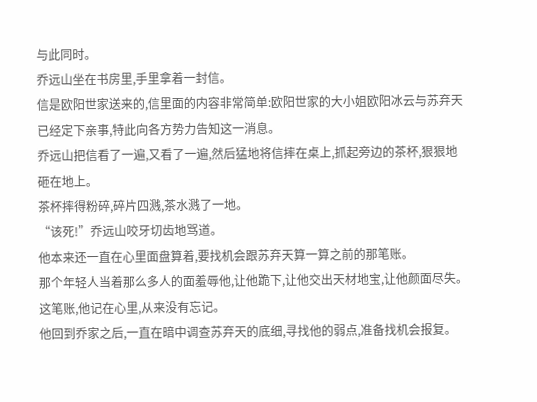与此同时。
乔远山坐在书房里,手里拿着一封信。
信是欧阳世家送来的,信里面的内容非常简单:欧阳世家的大小姐欧阳冰云与苏弃天已经定下亲事,特此向各方势力告知这一消息。
乔远山把信看了一遍,又看了一遍,然后猛地将信摔在桌上,抓起旁边的茶杯,狠狠地砸在地上。
茶杯摔得粉碎,碎片四溅,茶水溅了一地。
“该死!”乔远山咬牙切齿地骂道。
他本来还一直在心里面盘算着,要找机会跟苏弃天算一算之前的那笔账。
那个年轻人当着那么多人的面羞辱他,让他跪下,让他交出天材地宝,让他颜面尽失。
这笔账,他记在心里,从来没有忘记。
他回到乔家之后,一直在暗中调查苏弃天的底细,寻找他的弱点,准备找机会报复。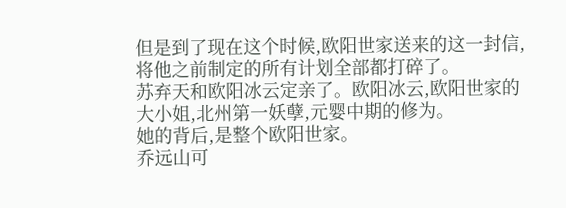但是到了现在这个时候,欧阳世家送来的这一封信,将他之前制定的所有计划全部都打碎了。
苏弃天和欧阳冰云定亲了。欧阳冰云,欧阳世家的大小姐,北州第一妖孽,元婴中期的修为。
她的背后,是整个欧阳世家。
乔远山可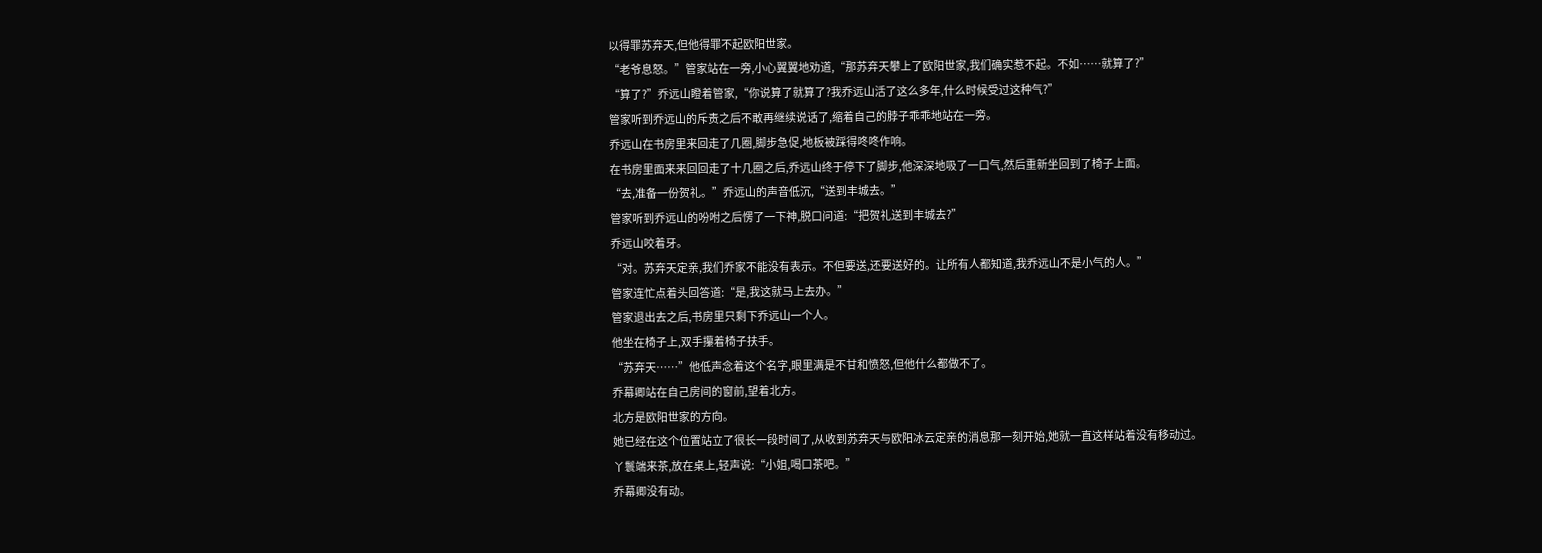以得罪苏弃天,但他得罪不起欧阳世家。
“老爷息怒。”管家站在一旁,小心翼翼地劝道,“那苏弃天攀上了欧阳世家,我们确实惹不起。不如……就算了?”
“算了?”乔远山瞪着管家,“你说算了就算了?我乔远山活了这么多年,什么时候受过这种气?”
管家听到乔远山的斥责之后不敢再继续说话了,缩着自己的脖子乖乖地站在一旁。
乔远山在书房里来回走了几圈,脚步急促,地板被踩得咚咚作响。
在书房里面来来回回走了十几圈之后,乔远山终于停下了脚步,他深深地吸了一口气,然后重新坐回到了椅子上面。
“去,准备一份贺礼。”乔远山的声音低沉,“送到丰城去。”
管家听到乔远山的吩咐之后愣了一下神,脱口问道:“把贺礼送到丰城去?”
乔远山咬着牙。
“对。苏弃天定亲,我们乔家不能没有表示。不但要送,还要送好的。让所有人都知道,我乔远山不是小气的人。”
管家连忙点着头回答道:“是,我这就马上去办。”
管家退出去之后,书房里只剩下乔远山一个人。
他坐在椅子上,双手攥着椅子扶手。
“苏弃天……”他低声念着这个名字,眼里满是不甘和愤怒,但他什么都做不了。
乔幕卿站在自己房间的窗前,望着北方。
北方是欧阳世家的方向。
她已经在这个位置站立了很长一段时间了,从收到苏弃天与欧阳冰云定亲的消息那一刻开始,她就一直这样站着没有移动过。
丫鬟端来茶,放在桌上,轻声说:“小姐,喝口茶吧。”
乔幕卿没有动。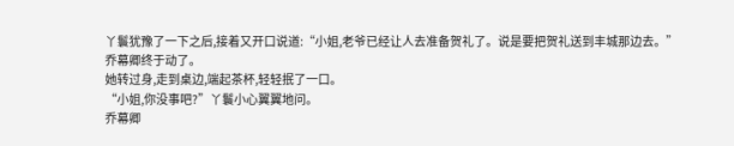丫鬟犹豫了一下之后,接着又开口说道:“小姐,老爷已经让人去准备贺礼了。说是要把贺礼送到丰城那边去。”
乔幕卿终于动了。
她转过身,走到桌边,端起茶杯,轻轻抿了一口。
“小姐,你没事吧?”丫鬟小心翼翼地问。
乔幕卿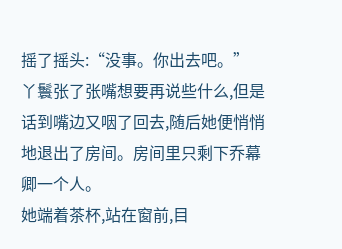摇了摇头:“没事。你出去吧。”
丫鬟张了张嘴想要再说些什么,但是话到嘴边又咽了回去,随后她便悄悄地退出了房间。房间里只剩下乔幕卿一个人。
她端着茶杯,站在窗前,目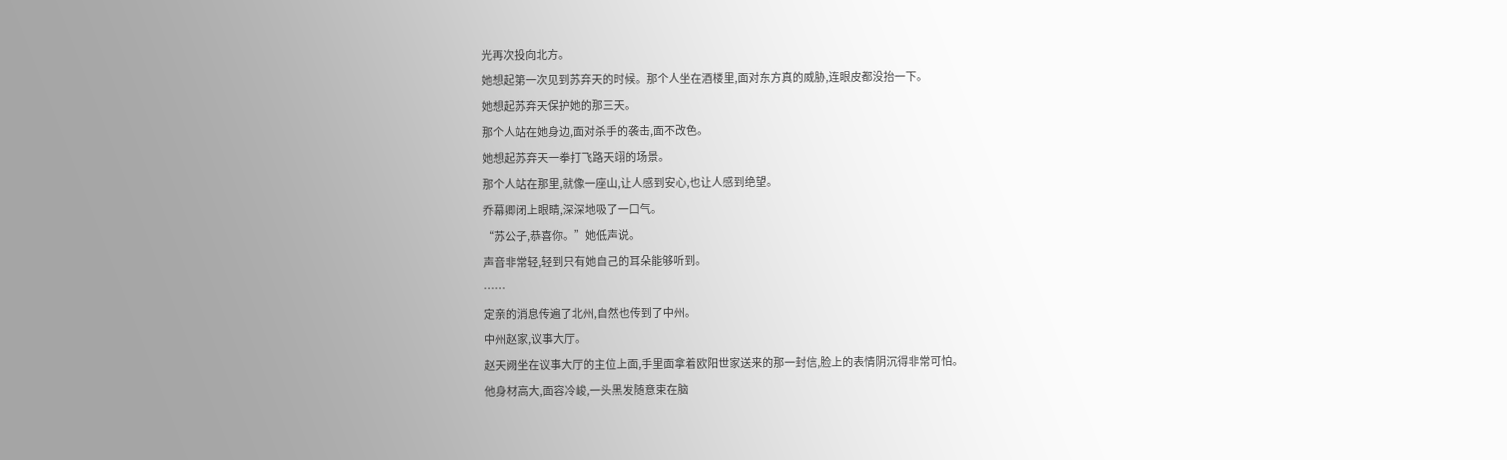光再次投向北方。
她想起第一次见到苏弃天的时候。那个人坐在酒楼里,面对东方真的威胁,连眼皮都没抬一下。
她想起苏弃天保护她的那三天。
那个人站在她身边,面对杀手的袭击,面不改色。
她想起苏弃天一拳打飞路天翊的场景。
那个人站在那里,就像一座山,让人感到安心,也让人感到绝望。
乔幕卿闭上眼睛,深深地吸了一口气。
“苏公子,恭喜你。”她低声说。
声音非常轻,轻到只有她自己的耳朵能够听到。
……
定亲的消息传遍了北州,自然也传到了中州。
中州赵家,议事大厅。
赵天阙坐在议事大厅的主位上面,手里面拿着欧阳世家送来的那一封信,脸上的表情阴沉得非常可怕。
他身材高大,面容冷峻,一头黑发随意束在脑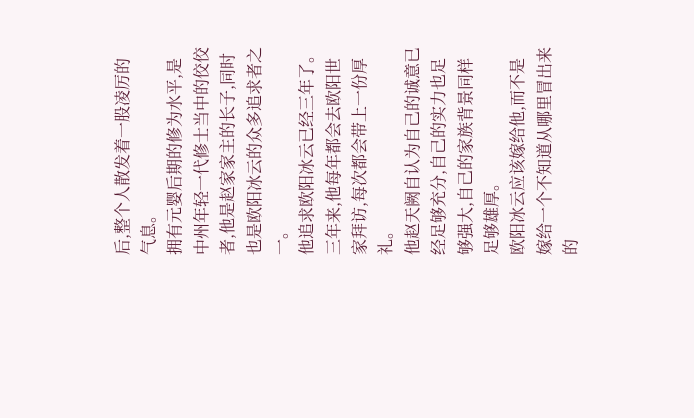后,整个人散发着一股凌厉的气息。
拥有元婴后期的修为水平,是中州年轻一代修士当中的佼佼者,他是赵家家主的长子,同时也是欧阳冰云的众多追求者之一。
他追求欧阳冰云已经三年了。
三年来,他每年都会去欧阳世家拜访,每次都会带上一份厚礼。
他赵天阙自认为自己的诚意已经足够充分,自己的实力也足够强大,自己的家族背景同样足够雄厚。
欧阳冰云应该嫁给他,而不是嫁给一个不知道从哪里冒出来的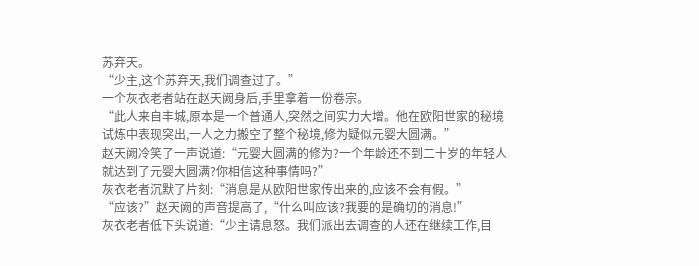苏弃天。
“少主,这个苏弃天,我们调查过了。”
一个灰衣老者站在赵天阙身后,手里拿着一份卷宗。
“此人来自丰城,原本是一个普通人,突然之间实力大增。他在欧阳世家的秘境试炼中表现突出,一人之力搬空了整个秘境,修为疑似元婴大圆满。”
赵天阙冷笑了一声说道:“元婴大圆满的修为?一个年龄还不到二十岁的年轻人就达到了元婴大圆满?你相信这种事情吗?”
灰衣老者沉默了片刻:“消息是从欧阳世家传出来的,应该不会有假。”
“应该?”赵天阙的声音提高了,“什么叫应该?我要的是确切的消息!”
灰衣老者低下头说道:“少主请息怒。我们派出去调查的人还在继续工作,目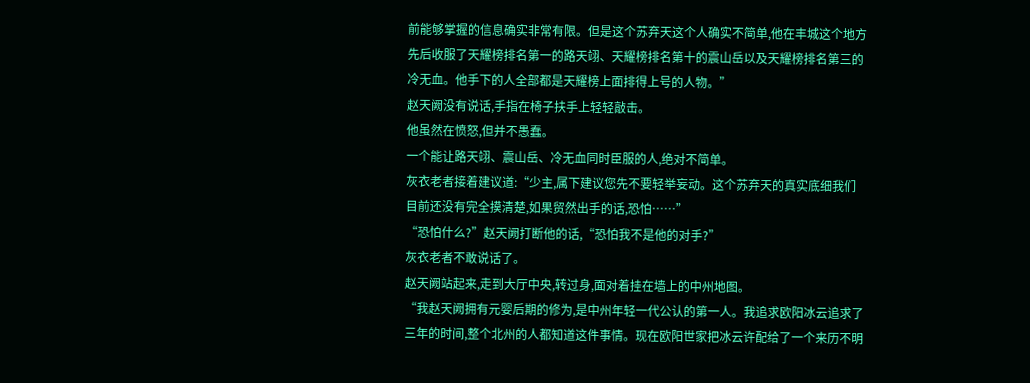前能够掌握的信息确实非常有限。但是这个苏弃天这个人确实不简单,他在丰城这个地方先后收服了天耀榜排名第一的路天翊、天耀榜排名第十的震山岳以及天耀榜排名第三的冷无血。他手下的人全部都是天耀榜上面排得上号的人物。”
赵天阙没有说话,手指在椅子扶手上轻轻敲击。
他虽然在愤怒,但并不愚蠢。
一个能让路天翊、震山岳、冷无血同时臣服的人,绝对不简单。
灰衣老者接着建议道:“少主,属下建议您先不要轻举妄动。这个苏弃天的真实底细我们目前还没有完全摸清楚,如果贸然出手的话,恐怕……”
“恐怕什么?”赵天阙打断他的话,“恐怕我不是他的对手?”
灰衣老者不敢说话了。
赵天阙站起来,走到大厅中央,转过身,面对着挂在墙上的中州地图。
“我赵天阙拥有元婴后期的修为,是中州年轻一代公认的第一人。我追求欧阳冰云追求了三年的时间,整个北州的人都知道这件事情。现在欧阳世家把冰云许配给了一个来历不明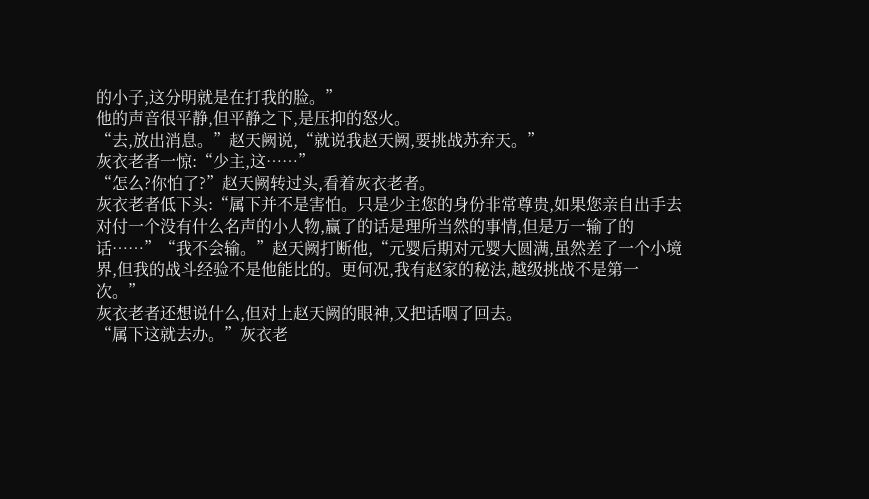的小子,这分明就是在打我的脸。”
他的声音很平静,但平静之下,是压抑的怒火。
“去,放出消息。”赵天阙说,“就说我赵天阙,要挑战苏弃天。”
灰衣老者一惊:“少主,这……”
“怎么?你怕了?”赵天阙转过头,看着灰衣老者。
灰衣老者低下头:“属下并不是害怕。只是少主您的身份非常尊贵,如果您亲自出手去对付一个没有什么名声的小人物,赢了的话是理所当然的事情,但是万一输了的话……”“我不会输。”赵天阙打断他,“元婴后期对元婴大圆满,虽然差了一个小境界,但我的战斗经验不是他能比的。更何况,我有赵家的秘法,越级挑战不是第一次。”
灰衣老者还想说什么,但对上赵天阙的眼神,又把话咽了回去。
“属下这就去办。”灰衣老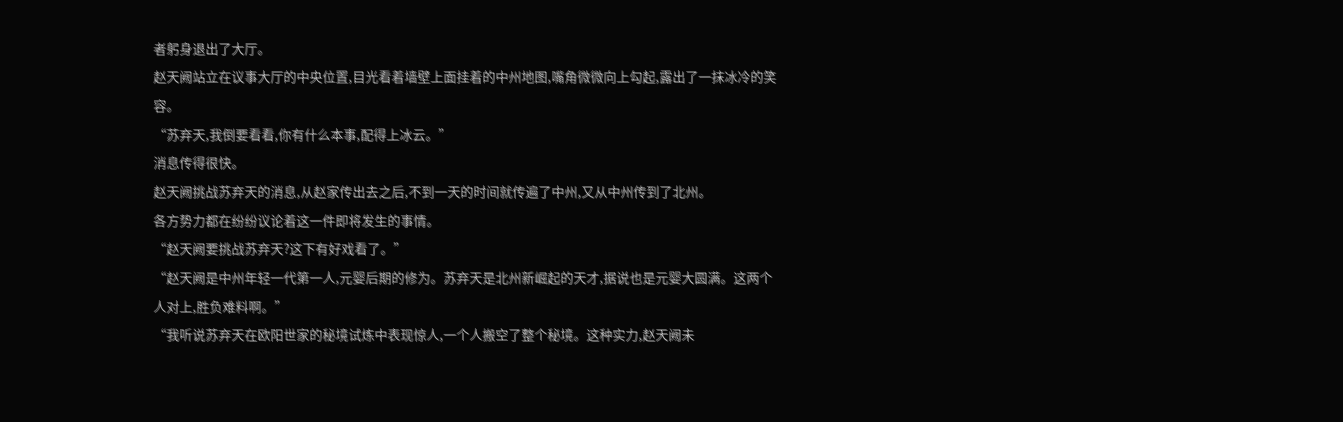者躬身退出了大厅。
赵天阙站立在议事大厅的中央位置,目光看着墙壁上面挂着的中州地图,嘴角微微向上勾起,露出了一抹冰冷的笑容。
“苏弃天,我倒要看看,你有什么本事,配得上冰云。”
消息传得很快。
赵天阙挑战苏弃天的消息,从赵家传出去之后,不到一天的时间就传遍了中州,又从中州传到了北州。
各方势力都在纷纷议论着这一件即将发生的事情。
“赵天阙要挑战苏弃天?这下有好戏看了。”
“赵天阙是中州年轻一代第一人,元婴后期的修为。苏弃天是北州新崛起的天才,据说也是元婴大圆满。这两个人对上,胜负难料啊。”
“我听说苏弃天在欧阳世家的秘境试炼中表现惊人,一个人搬空了整个秘境。这种实力,赵天阙未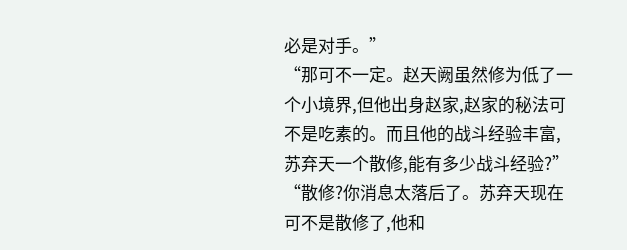必是对手。”
“那可不一定。赵天阙虽然修为低了一个小境界,但他出身赵家,赵家的秘法可不是吃素的。而且他的战斗经验丰富,苏弃天一个散修,能有多少战斗经验?”
“散修?你消息太落后了。苏弃天现在可不是散修了,他和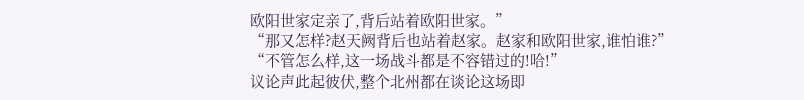欧阳世家定亲了,背后站着欧阳世家。”
“那又怎样?赵天阙背后也站着赵家。赵家和欧阳世家,谁怕谁?”
“不管怎么样,这一场战斗都是不容错过的!哈!”
议论声此起彼伏,整个北州都在谈论这场即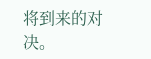将到来的对决。